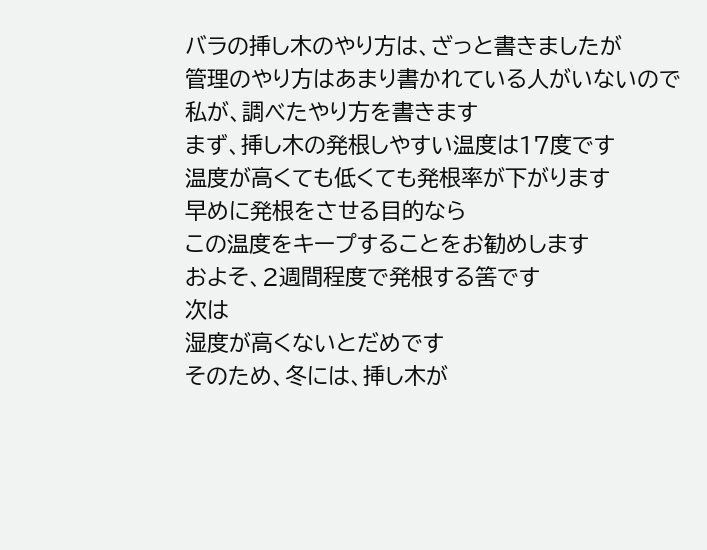バラの挿し木のやり方は、ざっと書きましたが
管理のやり方はあまり書かれている人がいないので
私が、調べたやり方を書きます
まず、挿し木の発根しやすい温度は17度です
温度が高くても低くても発根率が下がります
早めに発根をさせる目的なら
この温度をキープすることをお勧めします
およそ、2週間程度で発根する筈です
次は
湿度が高くないとだめです
そのため、冬には、挿し木が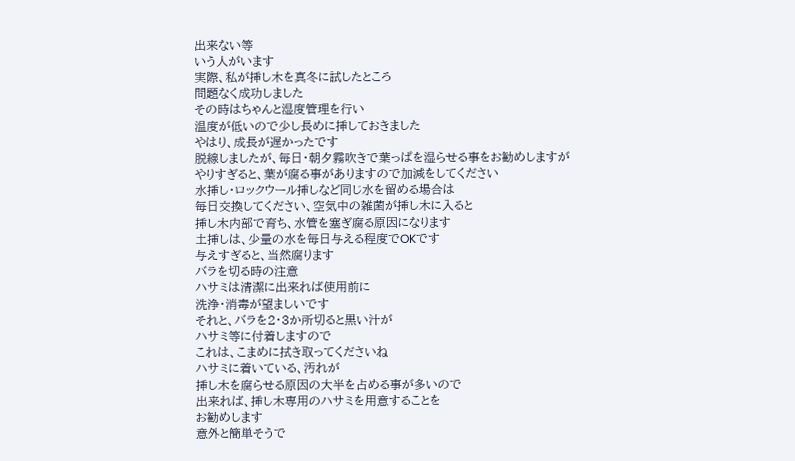出来ない等
いう人がいます
実際、私が挿し木を真冬に試したところ
問題なく成功しました
その時はちゃんと湿度管理を行い
温度が低いので少し長めに挿しておきました
やはり、成長が遅かったです
脱線しましたが、毎日・朝夕霧吹きで葉っぱを湿らせる事をお勧めしますが
やりすぎると、葉が腐る事がありますので加減をしてください
水挿し・ロックウール挿しなど同じ水を留める場合は
毎日交換してください、空気中の雑菌が挿し木に入ると
挿し木内部で育ち、水管を塞ぎ腐る原因になります
土挿しは、少量の水を毎日与える程度でOKです
与えすぎると、当然腐ります
バラを切る時の注意
ハサミは清潔に出来れば使用前に
洗浄・消毒が望ましいです
それと、バラを2・3か所切ると黒い汁が
ハサミ等に付着しますので
これは、こまめに拭き取ってくださいね
ハサミに着いている、汚れが
挿し木を腐らせる原因の大半を占める事が多いので
出来れば、挿し木専用のハサミを用意することを
お勧めします
意外と簡単そうで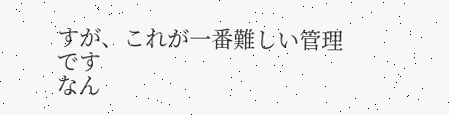すが、これが一番難しい管理です
なん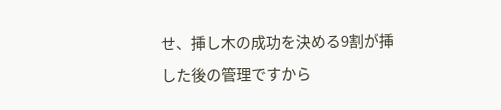せ、挿し木の成功を決める9割が挿した後の管理ですから